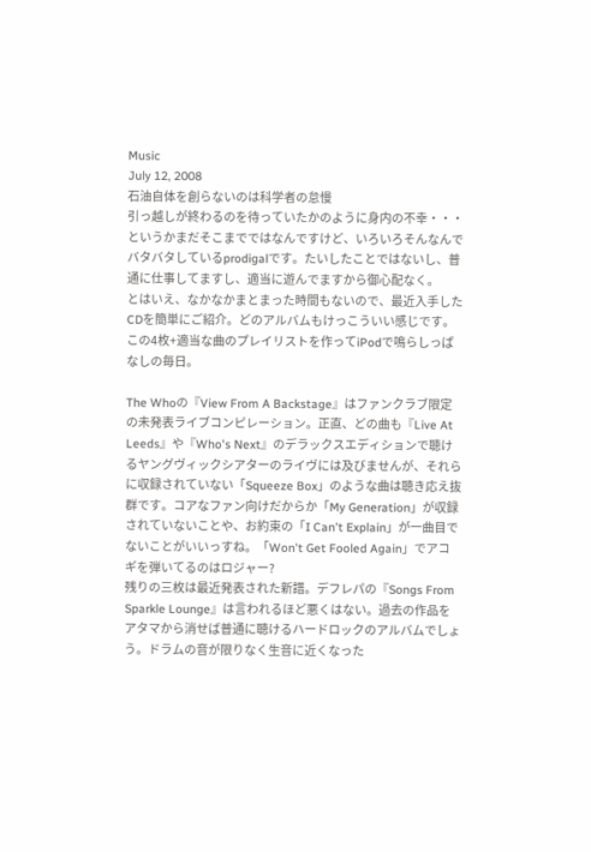Music
July 12, 2008
石油自体を創らないのは科学者の怠慢
引っ越しが終わるのを待っていたかのように身内の不幸・・・というかまだそこまでではなんですけど、いろいろそんなんでバタバタしているprodigalです。たいしたことではないし、普通に仕事してますし、適当に遊んでますから御心配なく。
とはいえ、なかなかまとまった時間もないので、最近入手したCDを簡単にご紹介。どのアルバムもけっこういい感じです。この4枚+適当な曲のプレイリストを作ってiPodで鳴らしっぱなしの毎日。

The Whoの『View From A Backstage』はファンクラブ限定の未発表ライブコンピレーション。正直、どの曲も『Live At Leeds』や『Who's Next』のデラックスエディションで聴けるヤングヴィックシアターのライヴには及びませんが、それらに収録されていない「Squeeze Box」のような曲は聴き応え抜群です。コアなファン向けだからか「My Generation」が収録されていないことや、お約束の「I Can't Explain」が一曲目でないことがいいっすね。「Won't Get Fooled Again」でアコギを弾いてるのはロジャー?
残りの三枚は最近発表された新譜。デフレパの『Songs From Sparkle Lounge』は言われるほど悪くはない。過去の作品をアタマから消せば普通に聴けるハードロックのアルバムでしょう。ドラムの音が限りなく生音に近くなった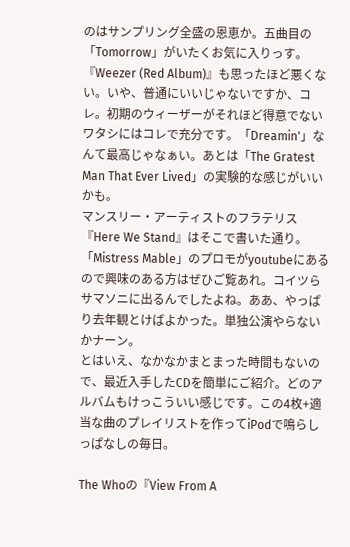のはサンプリング全盛の恩恵か。五曲目の「Tomorrow」がいたくお気に入りっす。
『Weezer (Red Album)』も思ったほど悪くない。いや、普通にいいじゃないですか、コレ。初期のウィーザーがそれほど得意でないワタシにはコレで充分です。「Dreamin'」なんて最高じゃなぁい。あとは「The Gratest Man That Ever Lived」の実験的な感じがいいかも。
マンスリー・アーティストのフラテリス『Here We Stand』はそこで書いた通り。「Mistress Mable」のプロモがyoutubeにあるので興味のある方はぜひご覧あれ。コイツらサマソニに出るんでしたよね。ああ、やっぱり去年観とけばよかった。単独公演やらないかナーン。
とはいえ、なかなかまとまった時間もないので、最近入手したCDを簡単にご紹介。どのアルバムもけっこういい感じです。この4枚+適当な曲のプレイリストを作ってiPodで鳴らしっぱなしの毎日。

The Whoの『View From A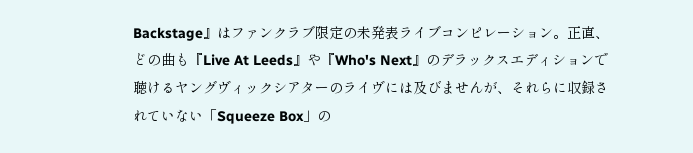Backstage』はファンクラブ限定の未発表ライブコンピレーション。正直、どの曲も『Live At Leeds』や『Who's Next』のデラックスエディションで聴けるヤングヴィックシアターのライヴには及びませんが、それらに収録されていない「Squeeze Box」の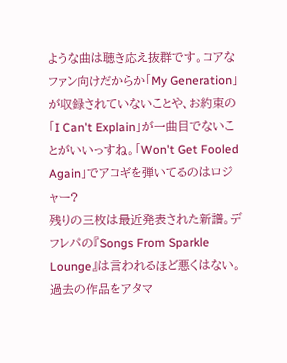ような曲は聴き応え抜群です。コアなファン向けだからか「My Generation」が収録されていないことや、お約束の「I Can't Explain」が一曲目でないことがいいっすね。「Won't Get Fooled Again」でアコギを弾いてるのはロジャー?
残りの三枚は最近発表された新譜。デフレパの『Songs From Sparkle Lounge』は言われるほど悪くはない。過去の作品をアタマ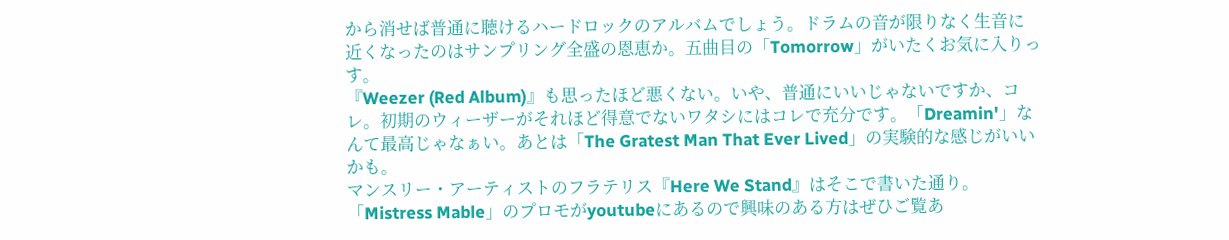から消せば普通に聴けるハードロックのアルバムでしょう。ドラムの音が限りなく生音に近くなったのはサンプリング全盛の恩恵か。五曲目の「Tomorrow」がいたくお気に入りっす。
『Weezer (Red Album)』も思ったほど悪くない。いや、普通にいいじゃないですか、コレ。初期のウィーザーがそれほど得意でないワタシにはコレで充分です。「Dreamin'」なんて最高じゃなぁい。あとは「The Gratest Man That Ever Lived」の実験的な感じがいいかも。
マンスリー・アーティストのフラテリス『Here We Stand』はそこで書いた通り。「Mistress Mable」のプロモがyoutubeにあるので興味のある方はぜひご覧あ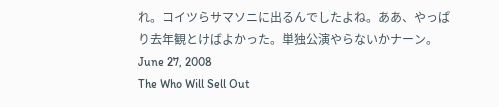れ。コイツらサマソニに出るんでしたよね。ああ、やっぱり去年観とけばよかった。単独公演やらないかナーン。
June 27, 2008
The Who Will Sell Out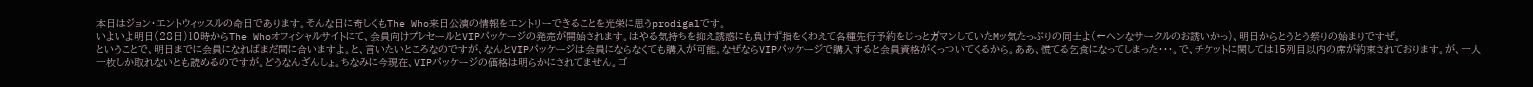本日はジョン・エントウィッスルの命日であります。そんな日に奇しくもThe Who来日公演の情報をエントリーできることを光栄に思うprodigalです。
いよいよ明日(28日)10時からThe Whoオフィシャルサイトにて、会員向けプレセールとVIPパッケージの発売が開始されます。はやる気持ちを抑え誘惑にも負けず指をくわえて各種先行予約をじっとガマンしていたMッ気たっぷりの同士よ(←ヘンなサークルのお誘いかっ)、明日からとうとう祭りの始まりですぜ。
ということで、明日までに会員になればまだ間に合いますよ。と、言いたいところなのですが、なんとVIPパッケージは会員にならなくても購入が可能。なぜならVIPパッケージで購入すると会員資格がくっついてくるから。ああ、慌てる乞食になってしまった・・・。で、チケットに関しては15列目以内の席が約束されております。が、一人一枚しか取れないとも読めるのですが。どうなんざんしょ。ちなみに今現在、VIPパッケージの価格は明らかにされてません。ゴ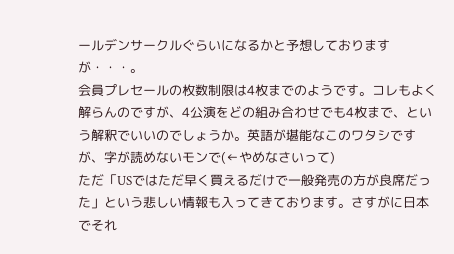ールデンサークルぐらいになるかと予想しておりますが・・・。
会員プレセールの枚数制限は4枚までのようです。コレもよく解らんのですが、4公演をどの組み合わせでも4枚まで、という解釈でいいのでしょうか。英語が堪能なこのワタシですが、字が読めないモンで(←やめなさいって)
ただ「USではただ早く買えるだけで一般発売の方が良席だった」という悲しい情報も入ってきております。さすがに日本でそれ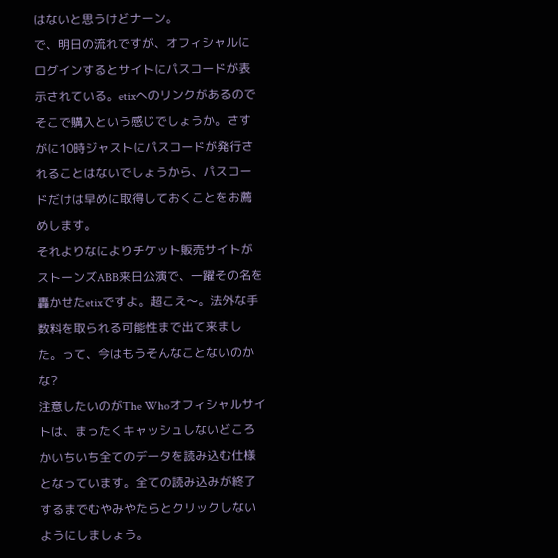はないと思うけどナーン。
で、明日の流れですが、オフィシャルにログインするとサイトにパスコードが表示されている。etixへのリンクがあるのでそこで購入という感じでしょうか。さすがに10時ジャストにパスコードが発行されることはないでしょうから、パスコードだけは早めに取得しておくことをお薦めします。
それよりなによりチケット販売サイトがストーンズABB来日公演で、一躍その名を轟かせたetixですよ。超こえ〜。法外な手数料を取られる可能性まで出て来ました。って、今はもうそんなことないのかな?
注意したいのがThe Whoオフィシャルサイトは、まったくキャッシュしないどころかいちいち全てのデータを読み込む仕様となっています。全ての読み込みが終了するまでむやみやたらとクリックしないようにしましょう。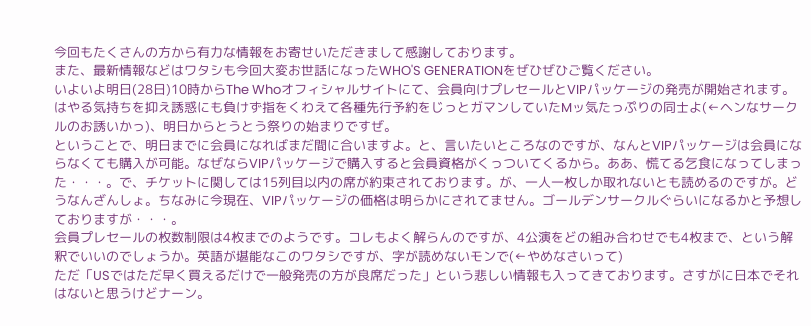今回もたくさんの方から有力な情報をお寄せいただきまして感謝しております。
また、最新情報などはワタシも今回大変お世話になったWHO'S GENERATIONをぜひぜひご覧ください。
いよいよ明日(28日)10時からThe Whoオフィシャルサイトにて、会員向けプレセールとVIPパッケージの発売が開始されます。はやる気持ちを抑え誘惑にも負けず指をくわえて各種先行予約をじっとガマンしていたMッ気たっぷりの同士よ(←ヘンなサークルのお誘いかっ)、明日からとうとう祭りの始まりですぜ。
ということで、明日までに会員になればまだ間に合いますよ。と、言いたいところなのですが、なんとVIPパッケージは会員にならなくても購入が可能。なぜならVIPパッケージで購入すると会員資格がくっついてくるから。ああ、慌てる乞食になってしまった・・・。で、チケットに関しては15列目以内の席が約束されております。が、一人一枚しか取れないとも読めるのですが。どうなんざんしょ。ちなみに今現在、VIPパッケージの価格は明らかにされてません。ゴールデンサークルぐらいになるかと予想しておりますが・・・。
会員プレセールの枚数制限は4枚までのようです。コレもよく解らんのですが、4公演をどの組み合わせでも4枚まで、という解釈でいいのでしょうか。英語が堪能なこのワタシですが、字が読めないモンで(←やめなさいって)
ただ「USではただ早く買えるだけで一般発売の方が良席だった」という悲しい情報も入ってきております。さすがに日本でそれはないと思うけどナーン。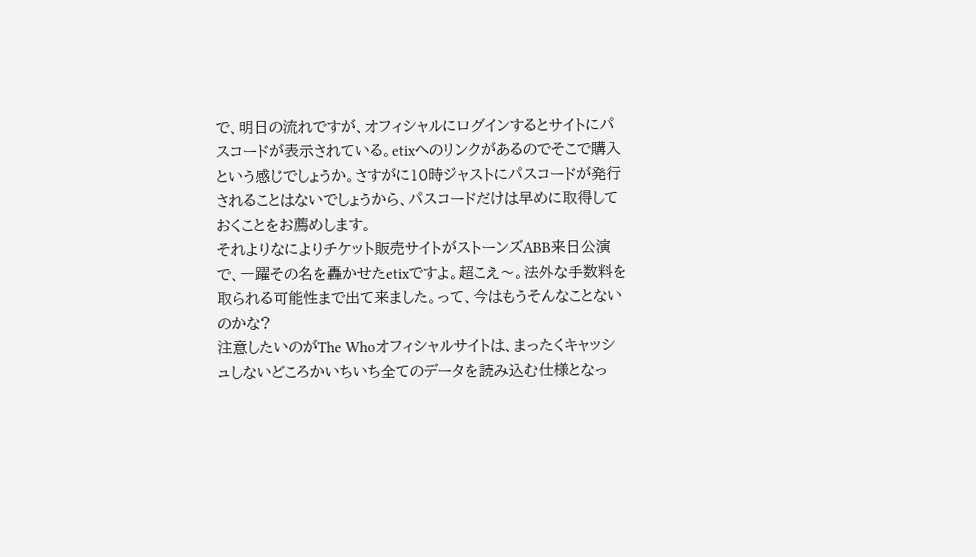で、明日の流れですが、オフィシャルにログインするとサイトにパスコードが表示されている。etixへのリンクがあるのでそこで購入という感じでしょうか。さすがに10時ジャストにパスコードが発行されることはないでしょうから、パスコードだけは早めに取得しておくことをお薦めします。
それよりなによりチケット販売サイトがストーンズABB来日公演で、一躍その名を轟かせたetixですよ。超こえ〜。法外な手数料を取られる可能性まで出て来ました。って、今はもうそんなことないのかな?
注意したいのがThe Whoオフィシャルサイトは、まったくキャッシュしないどころかいちいち全てのデータを読み込む仕様となっ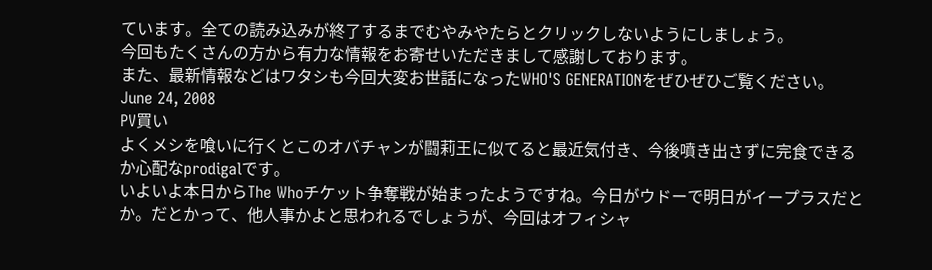ています。全ての読み込みが終了するまでむやみやたらとクリックしないようにしましょう。
今回もたくさんの方から有力な情報をお寄せいただきまして感謝しております。
また、最新情報などはワタシも今回大変お世話になったWHO'S GENERATIONをぜひぜひご覧ください。
June 24, 2008
PV買い
よくメシを喰いに行くとこのオバチャンが闘莉王に似てると最近気付き、今後噴き出さずに完食できるか心配なprodigalです。
いよいよ本日からThe Whoチケット争奪戦が始まったようですね。今日がウドーで明日がイープラスだとか。だとかって、他人事かよと思われるでしょうが、今回はオフィシャ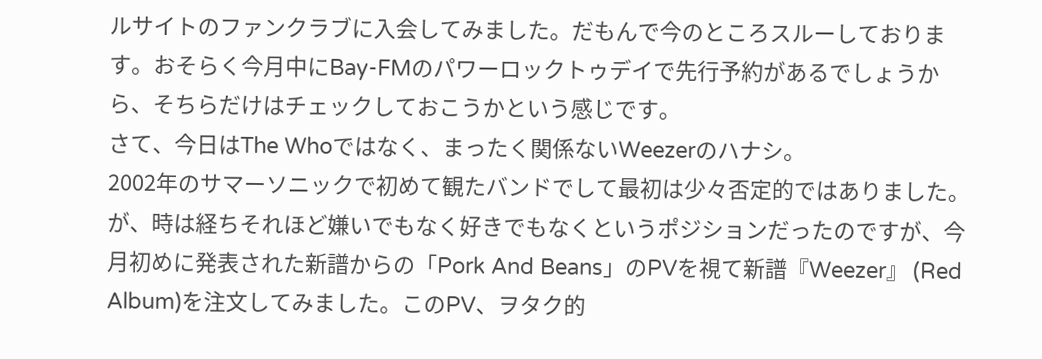ルサイトのファンクラブに入会してみました。だもんで今のところスルーしております。おそらく今月中にBay-FMのパワーロックトゥデイで先行予約があるでしょうから、そちらだけはチェックしておこうかという感じです。
さて、今日はThe Whoではなく、まったく関係ないWeezerのハナシ。
2002年のサマーソニックで初めて観たバンドでして最初は少々否定的ではありました。が、時は経ちそれほど嫌いでもなく好きでもなくというポジションだったのですが、今月初めに発表された新譜からの「Pork And Beans」のPVを視て新譜『Weezer』 (Red Album)を注文してみました。このPV、ヲタク的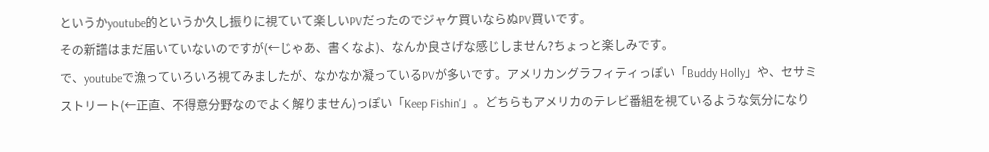というかyoutube的というか久し振りに視ていて楽しいPVだったのでジャケ買いならぬPV買いです。
その新譜はまだ届いていないのですが(←じゃあ、書くなよ)、なんか良さげな感じしません?ちょっと楽しみです。
で、youtubeで漁っていろいろ視てみましたが、なかなか凝っているPVが多いです。アメリカングラフィティっぽい「Buddy Holly」や、セサミストリート(←正直、不得意分野なのでよく解りません)っぽい「Keep Fishin'」。どちらもアメリカのテレビ番組を視ているような気分になり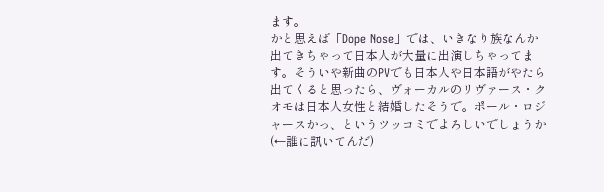ます。
かと思えば「Dope Nose」では、いきなり族なんか出てきちゃって日本人が大量に出演しちゃってます。そういや新曲のPVでも日本人や日本語がやたら出てくると思ったら、ヴォーカルのリヴァース・クオモは日本人女性と結婚したそうで。ポール・ロジャースかっ、というツッコミでよろしいでしょうか(←誰に訊いてんだ)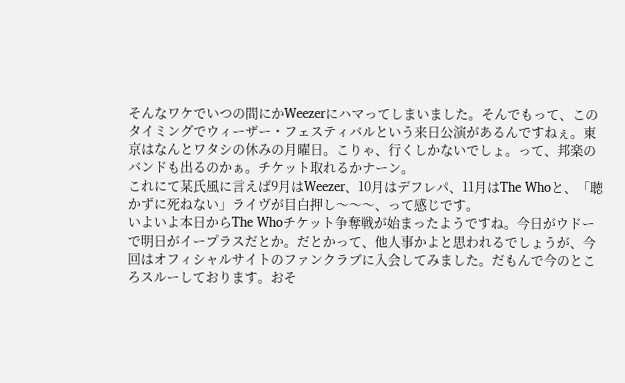そんなワケでいつの間にかWeezerにハマってしまいました。そんでもって、このタイミングでウィーザー・フェスティバルという来日公演があるんですねぇ。東京はなんとワタシの休みの月曜日。こりゃ、行くしかないでしょ。って、邦楽のバンドも出るのかぁ。チケット取れるかナーン。
これにて某氏風に言えば9月はWeezer、10月はデフレパ、11月はThe Whoと、「聴かずに死ねない」ライヴが目白押し〜〜〜、って感じです。
いよいよ本日からThe Whoチケット争奪戦が始まったようですね。今日がウドーで明日がイープラスだとか。だとかって、他人事かよと思われるでしょうが、今回はオフィシャルサイトのファンクラブに入会してみました。だもんで今のところスルーしております。おそ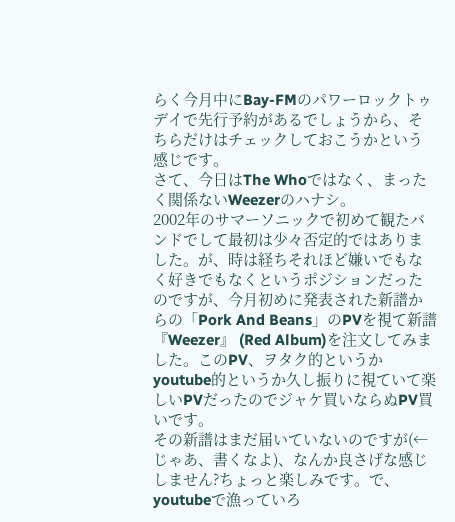らく今月中にBay-FMのパワーロックトゥデイで先行予約があるでしょうから、そちらだけはチェックしておこうかという感じです。
さて、今日はThe Whoではなく、まったく関係ないWeezerのハナシ。
2002年のサマーソニックで初めて観たバンドでして最初は少々否定的ではありました。が、時は経ちそれほど嫌いでもなく好きでもなくというポジションだったのですが、今月初めに発表された新譜からの「Pork And Beans」のPVを視て新譜『Weezer』 (Red Album)を注文してみました。このPV、ヲタク的というかyoutube的というか久し振りに視ていて楽しいPVだったのでジャケ買いならぬPV買いです。
その新譜はまだ届いていないのですが(←じゃあ、書くなよ)、なんか良さげな感じしません?ちょっと楽しみです。で、youtubeで漁っていろ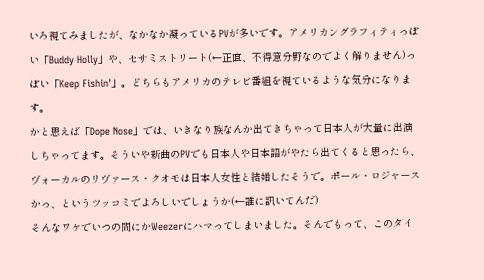いろ視てみましたが、なかなか凝っているPVが多いです。アメリカングラフィティっぽい「Buddy Holly」や、セサミストリート(←正直、不得意分野なのでよく解りません)っぽい「Keep Fishin'」。どちらもアメリカのテレビ番組を視ているような気分になります。
かと思えば「Dope Nose」では、いきなり族なんか出てきちゃって日本人が大量に出演しちゃってます。そういや新曲のPVでも日本人や日本語がやたら出てくると思ったら、ヴォーカルのリヴァース・クオモは日本人女性と結婚したそうで。ポール・ロジャースかっ、というツッコミでよろしいでしょうか(←誰に訊いてんだ)
そんなワケでいつの間にかWeezerにハマってしまいました。そんでもって、このタイ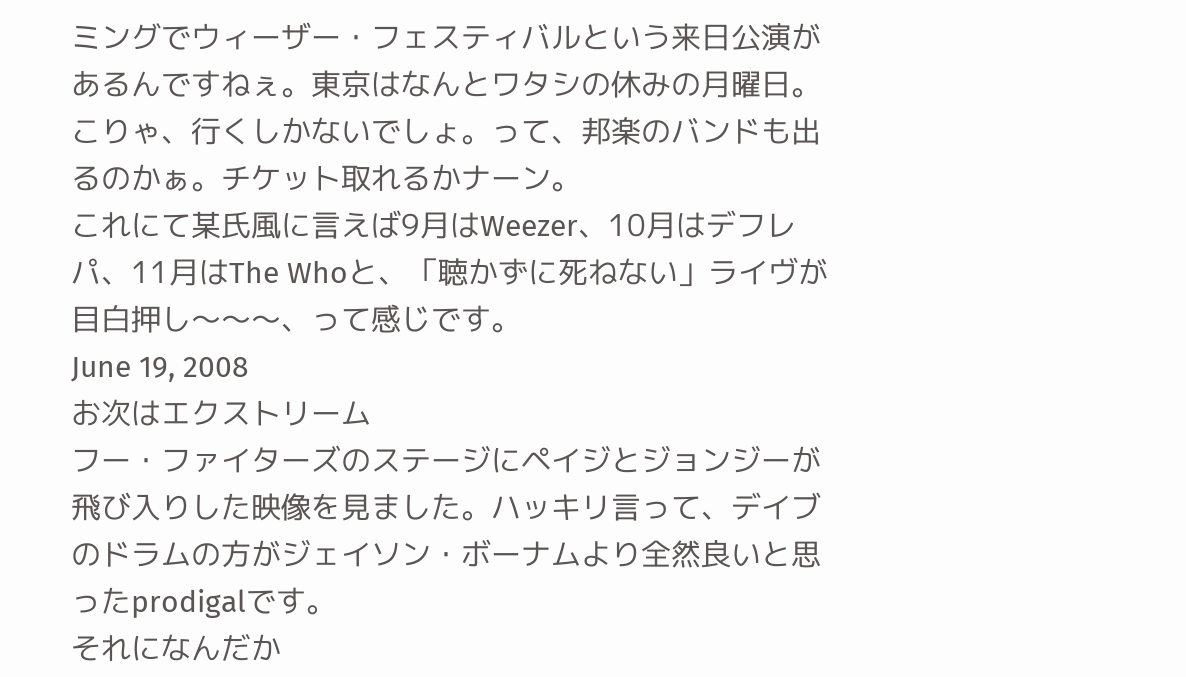ミングでウィーザー・フェスティバルという来日公演があるんですねぇ。東京はなんとワタシの休みの月曜日。こりゃ、行くしかないでしょ。って、邦楽のバンドも出るのかぁ。チケット取れるかナーン。
これにて某氏風に言えば9月はWeezer、10月はデフレパ、11月はThe Whoと、「聴かずに死ねない」ライヴが目白押し〜〜〜、って感じです。
June 19, 2008
お次はエクストリーム
フー・ファイターズのステージにペイジとジョンジーが飛び入りした映像を見ました。ハッキリ言って、デイブのドラムの方がジェイソン・ボーナムより全然良いと思ったprodigalです。
それになんだか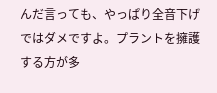んだ言っても、やっぱり全音下げではダメですよ。プラントを擁護する方が多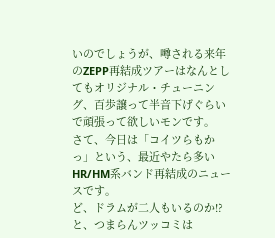いのでしょうが、噂される来年のZEPP再結成ツアーはなんとしてもオリジナル・チューニング、百歩譲って半音下げぐらいで頑張って欲しいモンです。
さて、今日は「コイツらもかっ」という、最近やたら多いHR/HM系バンド再結成のニュースです。
ど、ドラムが二人もいるのか!?と、つまらんツッコミは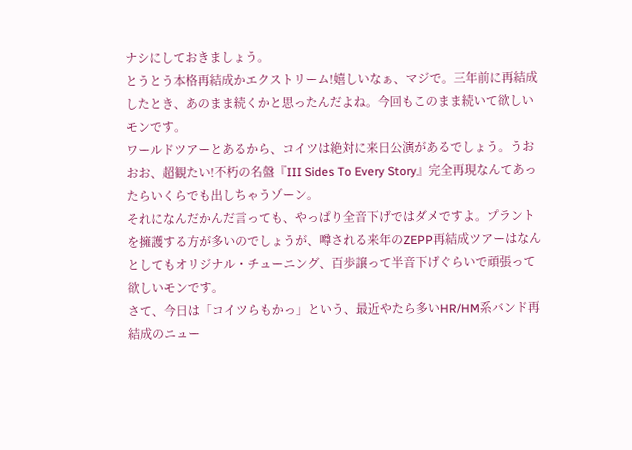ナシにしておきましょう。
とうとう本格再結成かエクストリーム!嬉しいなぁ、マジで。三年前に再結成したとき、あのまま続くかと思ったんだよね。今回もこのまま続いて欲しいモンです。
ワールドツアーとあるから、コイツは絶対に来日公演があるでしょう。うおおお、超観たい!不朽の名盤『III Sides To Every Story』完全再現なんてあったらいくらでも出しちゃうゾーン。
それになんだかんだ言っても、やっぱり全音下げではダメですよ。プラントを擁護する方が多いのでしょうが、噂される来年のZEPP再結成ツアーはなんとしてもオリジナル・チューニング、百歩譲って半音下げぐらいで頑張って欲しいモンです。
さて、今日は「コイツらもかっ」という、最近やたら多いHR/HM系バンド再結成のニュー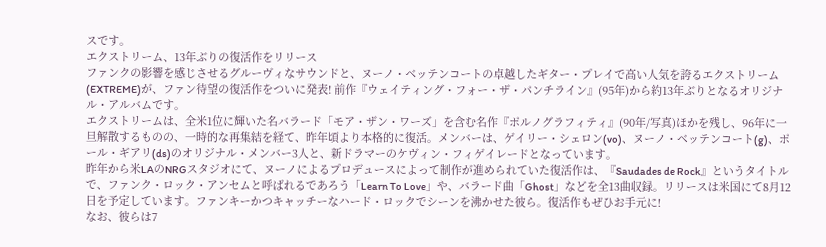スです。
エクストリーム、13年ぶりの復活作をリリース
ファンクの影響を感じさせるグルーヴィなサウンドと、ヌーノ・ベッテンコートの卓越したギター・プレイで高い人気を誇るエクストリーム(EXTREME)が、ファン待望の復活作をついに発表! 前作『ウェイティング・フォー・ザ・パンチライン』(95年)から約13年ぶりとなるオリジナル・アルバムです。
エクストリームは、全米1位に輝いた名バラード「モア・ザン・ワーズ」を含む名作『ポルノグラフィティ』(90年/写真)ほかを残し、96年に一旦解散するものの、一時的な再集結を経て、昨年頃より本格的に復活。メンバーは、ゲイリー・シェロン(vo)、ヌーノ・ベッテンコート(g)、ポール・ギアリ(ds)のオリジナル・メンバー3人と、新ドラマーのケヴィン・フィゲイレードとなっています。
昨年から米LAのNRGスタジオにて、ヌーノによるプロデュースによって制作が進められていた復活作は、『Saudades de Rock』というタイトルで、ファンク・ロック・アンセムと呼ばれるであろう「Learn To Love」や、バラード曲「Ghost」などを全13曲収録。リリースは米国にて8月12日を予定しています。ファンキーかつキャッチーなハード・ロックでシーンを沸かせた彼ら。復活作もぜひお手元に!
なお、彼らは7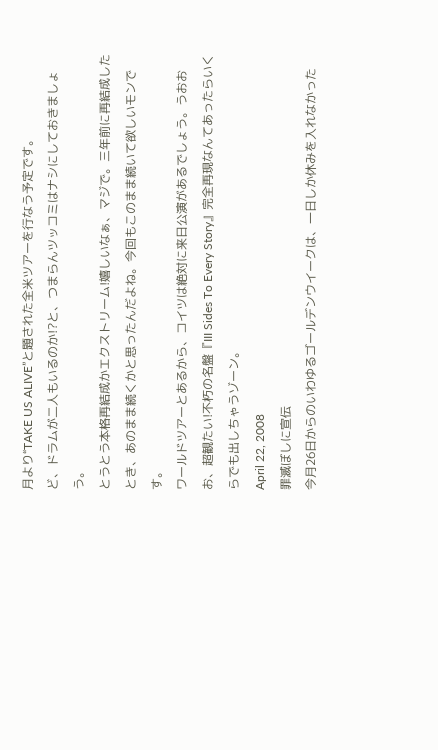月より“TAKE US ALIVE”と題された全米ツアーを行なう予定です。
ど、ドラムが二人もいるのか!?と、つまらんツッコミはナシにしておきましょう。
とうとう本格再結成かエクストリーム!嬉しいなぁ、マジで。三年前に再結成したとき、あのまま続くかと思ったんだよね。今回もこのまま続いて欲しいモンです。
ワールドツアーとあるから、コイツは絶対に来日公演があるでしょう。うおおお、超観たい!不朽の名盤『III Sides To Every Story』完全再現なんてあったらいくらでも出しちゃうゾーン。
April 22, 2008
罪滅ぼしに宣伝
今月26日からのいわゆるゴールデンウイークは、一日しか休みを入れなかった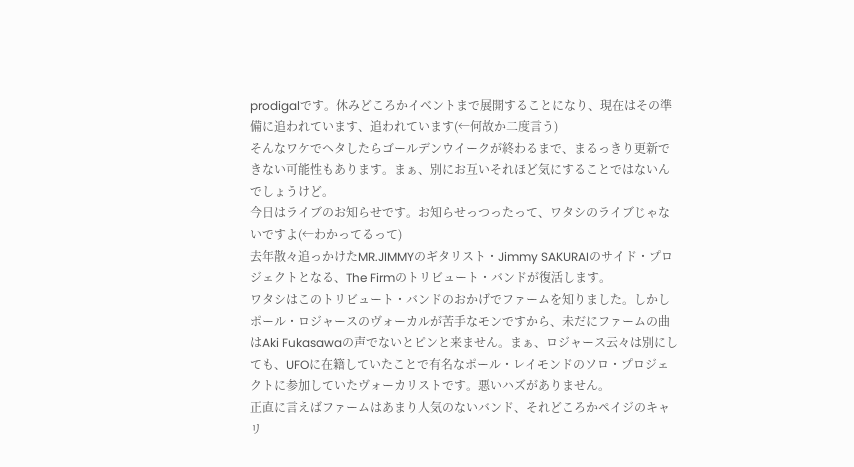prodigalです。休みどころかイベントまで展開することになり、現在はその準備に追われています、追われています(←何故か二度言う)
そんなワケでヘタしたらゴールデンウイークが終わるまで、まるっきり更新できない可能性もあります。まぁ、別にお互いそれほど気にすることではないんでしょうけど。
今日はライブのお知らせです。お知らせっつったって、ワタシのライブじゃないですよ(←わかってるって)
去年散々追っかけたMR.JIMMYのギタリスト・Jimmy SAKURAIのサイド・プロジェクトとなる、The Firmのトリビュート・バンドが復活します。
ワタシはこのトリビュート・バンドのおかげでファームを知りました。しかしポール・ロジャースのヴォーカルが苦手なモンですから、未だにファームの曲はAki Fukasawaの声でないとピンと来ません。まぁ、ロジャース云々は別にしても、UFOに在籍していたことで有名なポール・レイモンドのソロ・プロジェクトに参加していたヴォーカリストです。悪いハズがありません。
正直に言えばファームはあまり人気のないバンド、それどころかペイジのキャリ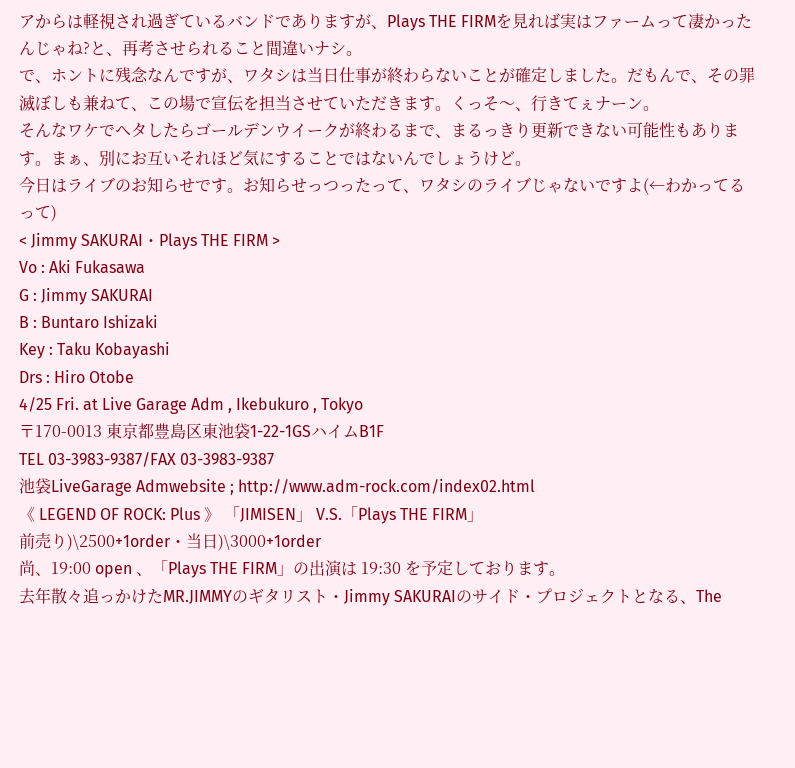アからは軽視され過ぎているバンドでありますが、Plays THE FIRMを見れば実はファームって凄かったんじゃね?と、再考させられること間違いナシ。
で、ホントに残念なんですが、ワタシは当日仕事が終わらないことが確定しました。だもんで、その罪滅ぼしも兼ねて、この場で宣伝を担当させていただきます。くっそ〜、行きてぇナーン。
そんなワケでヘタしたらゴールデンウイークが終わるまで、まるっきり更新できない可能性もあります。まぁ、別にお互いそれほど気にすることではないんでしょうけど。
今日はライブのお知らせです。お知らせっつったって、ワタシのライブじゃないですよ(←わかってるって)
< Jimmy SAKURAI・Plays THE FIRM >
Vo : Aki Fukasawa
G : Jimmy SAKURAI
B : Buntaro Ishizaki
Key : Taku Kobayashi
Drs : Hiro Otobe
4/25 Fri. at Live Garage Adm , Ikebukuro , Tokyo
〒170-0013 東京都豊島区東池袋1-22-1GSハイムB1F
TEL 03-3983-9387/FAX 03-3983-9387
池袋LiveGarage Admwebsite ; http://www.adm-rock.com/index02.html
《 LEGEND OF ROCK: Plus 》 「JIMISEN」 V.S.「Plays THE FIRM」
前売り)\2500+1order・当日)\3000+1order
尚、19:00 open 、「Plays THE FIRM」の出演は 19:30 を予定しております。
去年散々追っかけたMR.JIMMYのギタリスト・Jimmy SAKURAIのサイド・プロジェクトとなる、The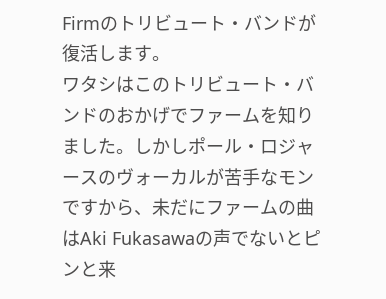Firmのトリビュート・バンドが復活します。
ワタシはこのトリビュート・バンドのおかげでファームを知りました。しかしポール・ロジャースのヴォーカルが苦手なモンですから、未だにファームの曲はAki Fukasawaの声でないとピンと来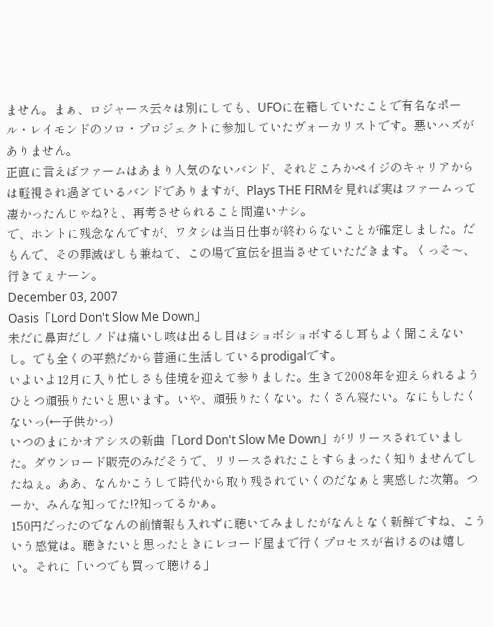ません。まぁ、ロジャース云々は別にしても、UFOに在籍していたことで有名なポール・レイモンドのソロ・プロジェクトに参加していたヴォーカリストです。悪いハズがありません。
正直に言えばファームはあまり人気のないバンド、それどころかペイジのキャリアからは軽視され過ぎているバンドでありますが、Plays THE FIRMを見れば実はファームって凄かったんじゃね?と、再考させられること間違いナシ。
で、ホントに残念なんですが、ワタシは当日仕事が終わらないことが確定しました。だもんで、その罪滅ぼしも兼ねて、この場で宣伝を担当させていただきます。くっそ〜、行きてぇナーン。
December 03, 2007
Oasis「Lord Don't Slow Me Down」
未だに鼻声だしノドは痛いし咳は出るし目はショボショボするし耳もよく聞こえないし。でも全くの平熱だから普通に生活しているprodigalです。
いよいよ12月に入り忙しさも佳境を迎えて参りました。生きて2008年を迎えられるようひとつ頑張りたいと思います。いや、頑張りたくない。たくさん寝たい。なにもしたくないっ(←子供かっ)
いつのまにかオアシスの新曲「Lord Don't Slow Me Down」がリリースされていました。ダウンロード販売のみだそうで、リリースされたことすらまったく知りませんでしたねぇ。ああ、なんかこうして時代から取り残されていくのだなぁと実感した次第。つーか、みんな知ってた!?知ってるかぁ。
150円だったのでなんの前情報も入れずに聴いてみましたがなんとなく新鮮ですね、こういう感覚は。聴きたいと思ったときにレコード屋まで行くプロセスが省けるのは嬉しい。それに「いつでも買って聴ける」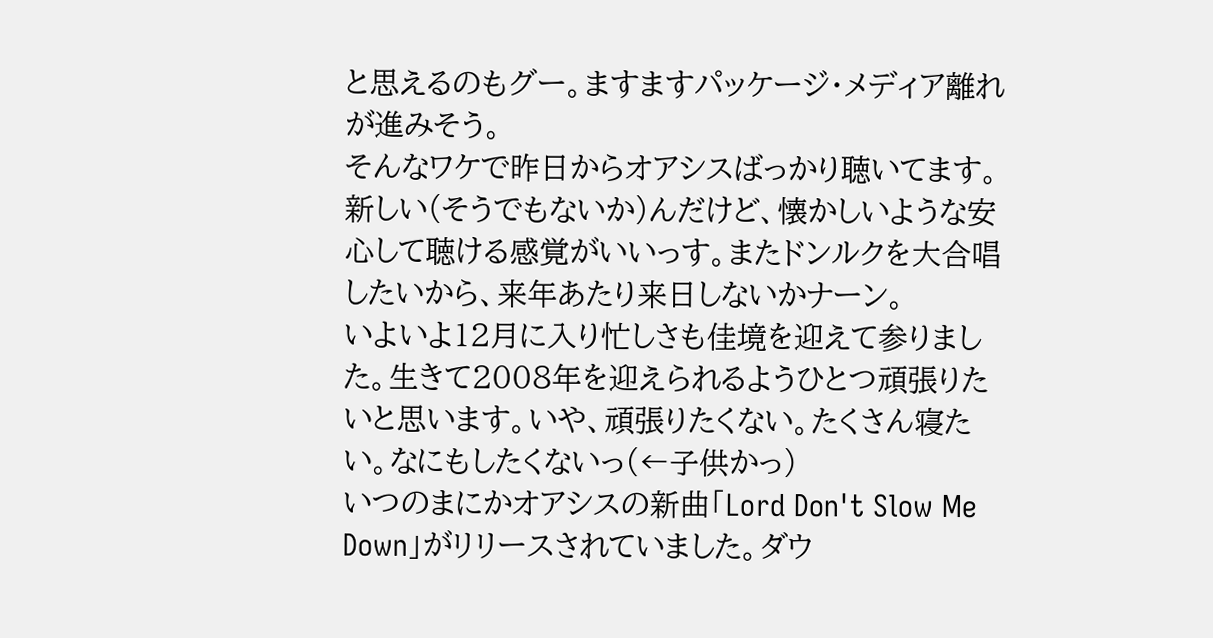と思えるのもグー。ますますパッケージ・メディア離れが進みそう。
そんなワケで昨日からオアシスばっかり聴いてます。新しい(そうでもないか)んだけど、懐かしいような安心して聴ける感覚がいいっす。またドンルクを大合唱したいから、来年あたり来日しないかナーン。
いよいよ12月に入り忙しさも佳境を迎えて参りました。生きて2008年を迎えられるようひとつ頑張りたいと思います。いや、頑張りたくない。たくさん寝たい。なにもしたくないっ(←子供かっ)
いつのまにかオアシスの新曲「Lord Don't Slow Me Down」がリリースされていました。ダウ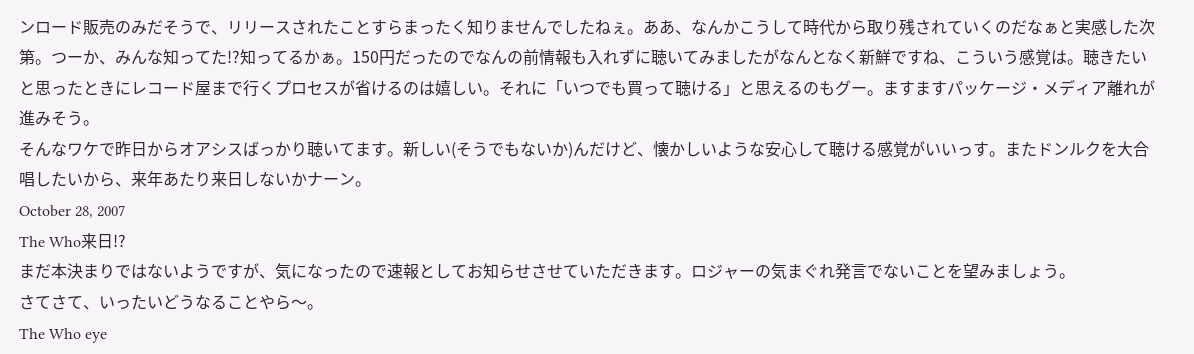ンロード販売のみだそうで、リリースされたことすらまったく知りませんでしたねぇ。ああ、なんかこうして時代から取り残されていくのだなぁと実感した次第。つーか、みんな知ってた!?知ってるかぁ。150円だったのでなんの前情報も入れずに聴いてみましたがなんとなく新鮮ですね、こういう感覚は。聴きたいと思ったときにレコード屋まで行くプロセスが省けるのは嬉しい。それに「いつでも買って聴ける」と思えるのもグー。ますますパッケージ・メディア離れが進みそう。
そんなワケで昨日からオアシスばっかり聴いてます。新しい(そうでもないか)んだけど、懐かしいような安心して聴ける感覚がいいっす。またドンルクを大合唱したいから、来年あたり来日しないかナーン。
October 28, 2007
The Who来日!?
まだ本決まりではないようですが、気になったので速報としてお知らせさせていただきます。ロジャーの気まぐれ発言でないことを望みましょう。
さてさて、いったいどうなることやら〜。
The Who eye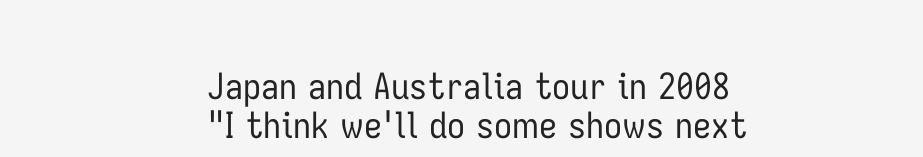Japan and Australia tour in 2008
"I think we'll do some shows next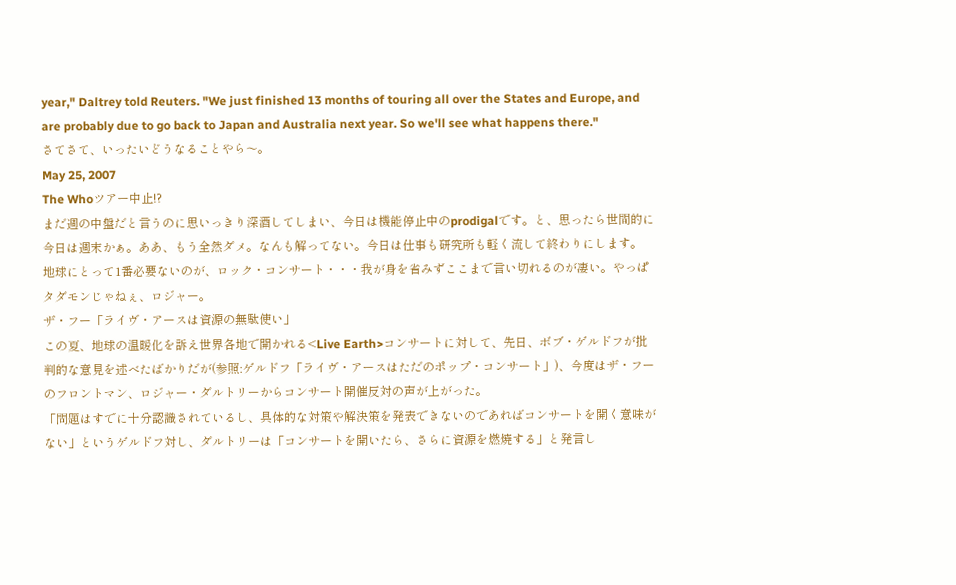year," Daltrey told Reuters. "We just finished 13 months of touring all over the States and Europe, and are probably due to go back to Japan and Australia next year. So we'll see what happens there."
さてさて、いったいどうなることやら〜。
May 25, 2007
The Whoツアー中止!?
まだ週の中盤だと言うのに思いっきり深酒してしまい、今日は機能停止中のprodigalです。と、思ったら世間的に今日は週末かぁ。ああ、もう全然ダメ。なんも解ってない。今日は仕事も研究所も軽く流して終わりにします。
地球にとって1番必要ないのが、ロック・コンサート・・・我が身を省みずここまで言い切れるのが凄い。やっぱタダモンじゃねぇ、ロジャー。
ザ・フー「ライヴ・アースは資源の無駄使い」
この夏、地球の温暖化を訴え世界各地で開かれる<Live Earth>コンサートに対して、先日、ボブ・ゲルドフが批判的な意見を述べたばかりだが(参照:ゲルドフ「ライヴ・アースはただのポップ・コンサート」)、今度はザ・フーのフロントマン、ロジャー・ダルトリーからコンサート開催反対の声が上がった。
「問題はすでに十分認識されているし、具体的な対策や解決策を発表できないのであればコンサートを開く意味がない」というゲルドフ対し、ダルトリーは「コンサートを開いたら、さらに資源を燃焼する」と発言し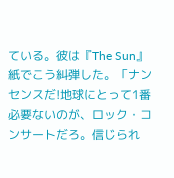ている。彼は『The Sun』紙でこう糾弾した。「ナンセンスだ!地球にとって1番必要ないのが、ロック・コンサートだろ。信じられ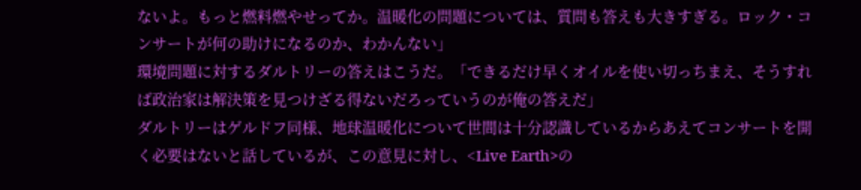ないよ。もっと燃料燃やせってか。温暖化の問題については、質問も答えも大きすぎる。ロック・コンサートが何の助けになるのか、わかんない」
環境問題に対するダルトリーの答えはこうだ。「できるだけ早くオイルを使い切っちまえ、そうすれば政治家は解決策を見つけざる得ないだろっていうのが俺の答えだ」
ダルトリーはゲルドフ同様、地球温暖化について世間は十分認識しているからあえてコンサートを開く必要はないと話しているが、この意見に対し、<Live Earth>の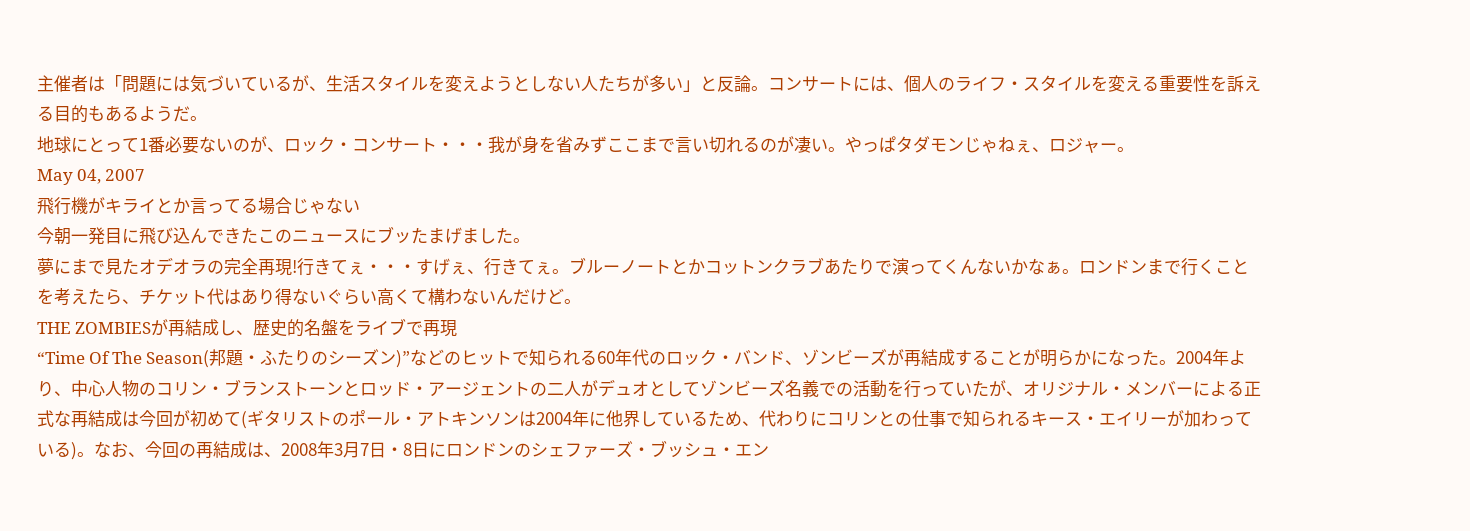主催者は「問題には気づいているが、生活スタイルを変えようとしない人たちが多い」と反論。コンサートには、個人のライフ・スタイルを変える重要性を訴える目的もあるようだ。
地球にとって1番必要ないのが、ロック・コンサート・・・我が身を省みずここまで言い切れるのが凄い。やっぱタダモンじゃねぇ、ロジャー。
May 04, 2007
飛行機がキライとか言ってる場合じゃない
今朝一発目に飛び込んできたこのニュースにブッたまげました。
夢にまで見たオデオラの完全再現!行きてぇ・・・すげぇ、行きてぇ。ブルーノートとかコットンクラブあたりで演ってくんないかなぁ。ロンドンまで行くことを考えたら、チケット代はあり得ないぐらい高くて構わないんだけど。
THE ZOMBIESが再結成し、歴史的名盤をライブで再現
“Time Of The Season(邦題・ふたりのシーズン)”などのヒットで知られる60年代のロック・バンド、ゾンビーズが再結成することが明らかになった。2004年より、中心人物のコリン・ブランストーンとロッド・アージェントの二人がデュオとしてゾンビーズ名義での活動を行っていたが、オリジナル・メンバーによる正式な再結成は今回が初めて(ギタリストのポール・アトキンソンは2004年に他界しているため、代わりにコリンとの仕事で知られるキース・エイリーが加わっている)。なお、今回の再結成は、2008年3月7日・8日にロンドンのシェファーズ・ブッシュ・エン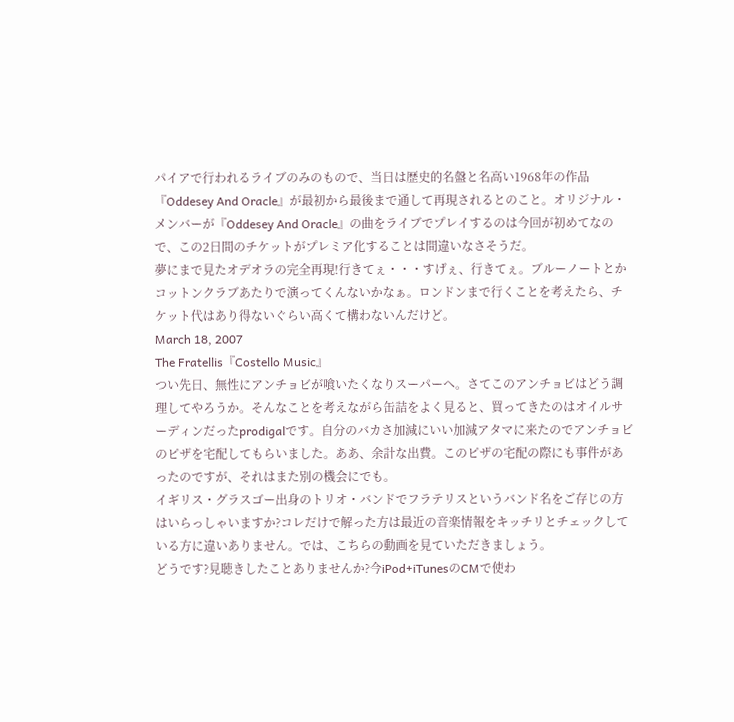パイアで行われるライブのみのもので、当日は歴史的名盤と名高い1968年の作品『Oddesey And Oracle』が最初から最後まで通して再現されるとのこと。オリジナル・メンバーが『Oddesey And Oracle』の曲をライブでプレイするのは今回が初めてなので、この2日間のチケットがプレミア化することは間違いなさそうだ。
夢にまで見たオデオラの完全再現!行きてぇ・・・すげぇ、行きてぇ。ブルーノートとかコットンクラブあたりで演ってくんないかなぁ。ロンドンまで行くことを考えたら、チケット代はあり得ないぐらい高くて構わないんだけど。
March 18, 2007
The Fratellis『Costello Music』
つい先日、無性にアンチョビが喰いたくなりスーパーへ。さてこのアンチョビはどう調理してやろうか。そんなことを考えながら缶詰をよく見ると、買ってきたのはオイルサーディンだったprodigalです。自分のバカさ加減にいい加減アタマに来たのでアンチョビのピザを宅配してもらいました。ああ、余計な出費。このピザの宅配の際にも事件があったのですが、それはまた別の機会にでも。
イギリス・グラスゴー出身のトリオ・バンドでフラテリスというバンド名をご存じの方はいらっしゃいますか?コレだけで解った方は最近の音楽情報をキッチリとチェックしている方に違いありません。では、こちらの動画を見ていただきましょう。
どうです?見聴きしたことありませんか?今iPod+iTunesのCMで使わ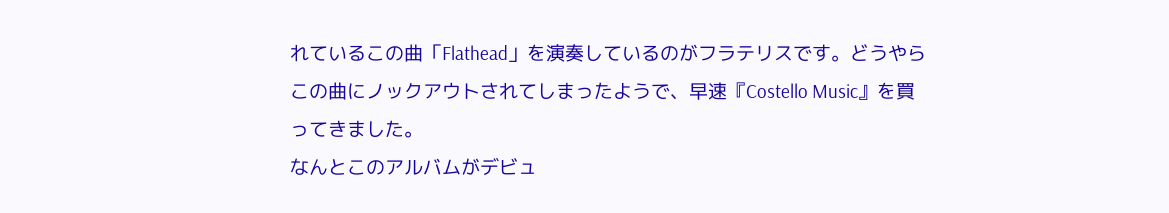れているこの曲「Flathead」を演奏しているのがフラテリスです。どうやらこの曲にノックアウトされてしまったようで、早速『Costello Music』を買ってきました。
なんとこのアルバムがデビュ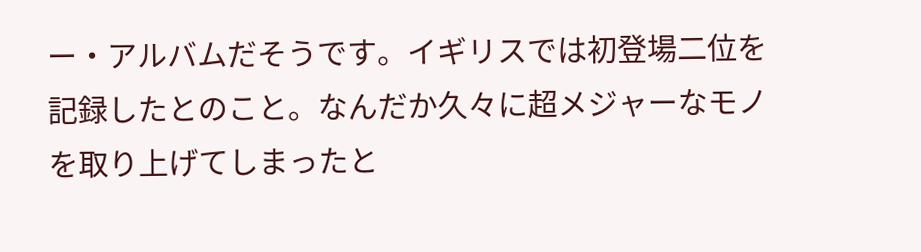ー・アルバムだそうです。イギリスでは初登場二位を記録したとのこと。なんだか久々に超メジャーなモノを取り上げてしまったと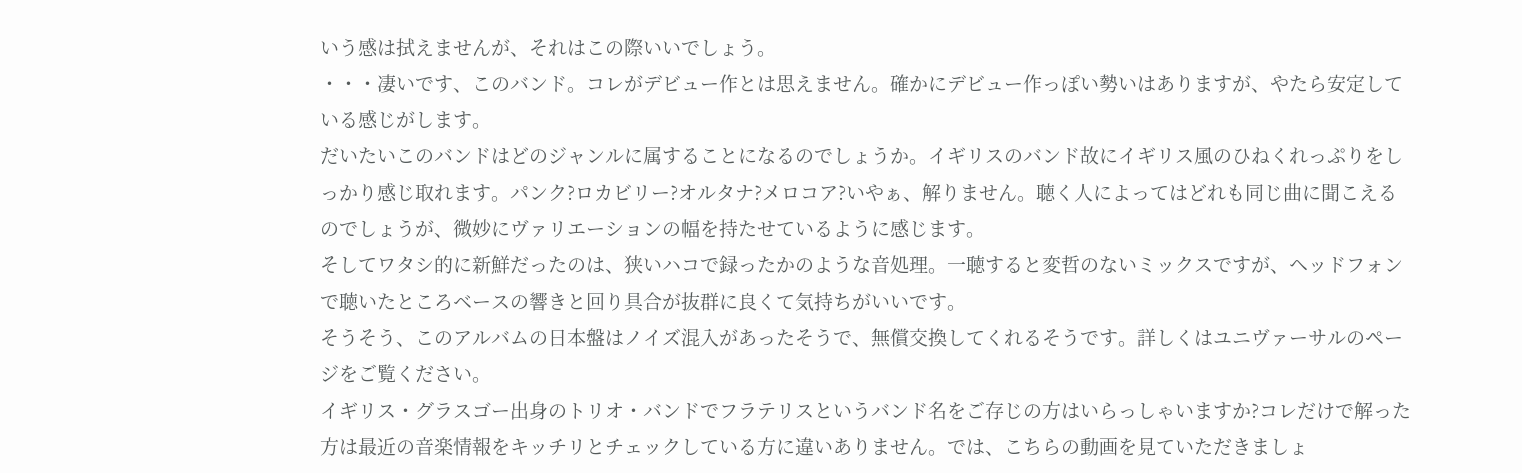いう感は拭えませんが、それはこの際いいでしょう。
・・・凄いです、このバンド。コレがデビュー作とは思えません。確かにデビュー作っぽい勢いはありますが、やたら安定している感じがします。
だいたいこのバンドはどのジャンルに属することになるのでしょうか。イギリスのバンド故にイギリス風のひねくれっぷりをしっかり感じ取れます。パンク?ロカビリー?オルタナ?メロコア?いやぁ、解りません。聴く人によってはどれも同じ曲に聞こえるのでしょうが、微妙にヴァリエーションの幅を持たせているように感じます。
そしてワタシ的に新鮮だったのは、狭いハコで録ったかのような音処理。一聴すると変哲のないミックスですが、ヘッドフォンで聴いたところベースの響きと回り具合が抜群に良くて気持ちがいいです。
そうそう、このアルバムの日本盤はノイズ混入があったそうで、無償交換してくれるそうです。詳しくはユニヴァーサルのページをご覧ください。
イギリス・グラスゴー出身のトリオ・バンドでフラテリスというバンド名をご存じの方はいらっしゃいますか?コレだけで解った方は最近の音楽情報をキッチリとチェックしている方に違いありません。では、こちらの動画を見ていただきましょ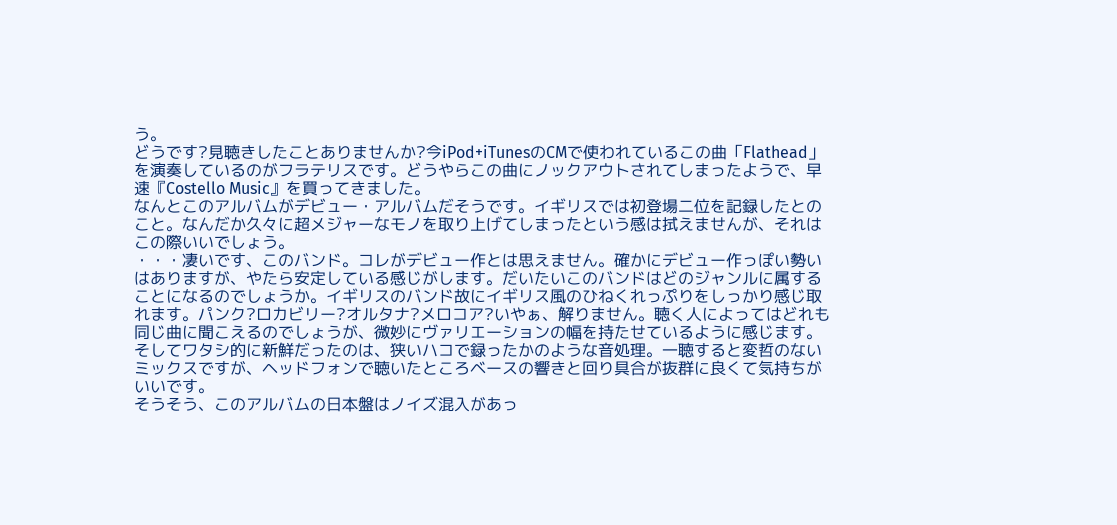う。
どうです?見聴きしたことありませんか?今iPod+iTunesのCMで使われているこの曲「Flathead」を演奏しているのがフラテリスです。どうやらこの曲にノックアウトされてしまったようで、早速『Costello Music』を買ってきました。
なんとこのアルバムがデビュー・アルバムだそうです。イギリスでは初登場二位を記録したとのこと。なんだか久々に超メジャーなモノを取り上げてしまったという感は拭えませんが、それはこの際いいでしょう。
・・・凄いです、このバンド。コレがデビュー作とは思えません。確かにデビュー作っぽい勢いはありますが、やたら安定している感じがします。だいたいこのバンドはどのジャンルに属することになるのでしょうか。イギリスのバンド故にイギリス風のひねくれっぷりをしっかり感じ取れます。パンク?ロカビリー?オルタナ?メロコア?いやぁ、解りません。聴く人によってはどれも同じ曲に聞こえるのでしょうが、微妙にヴァリエーションの幅を持たせているように感じます。
そしてワタシ的に新鮮だったのは、狭いハコで録ったかのような音処理。一聴すると変哲のないミックスですが、ヘッドフォンで聴いたところベースの響きと回り具合が抜群に良くて気持ちがいいです。
そうそう、このアルバムの日本盤はノイズ混入があっ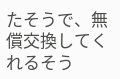たそうで、無償交換してくれるそう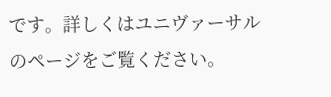です。詳しくはユニヴァーサルのページをご覧ください。